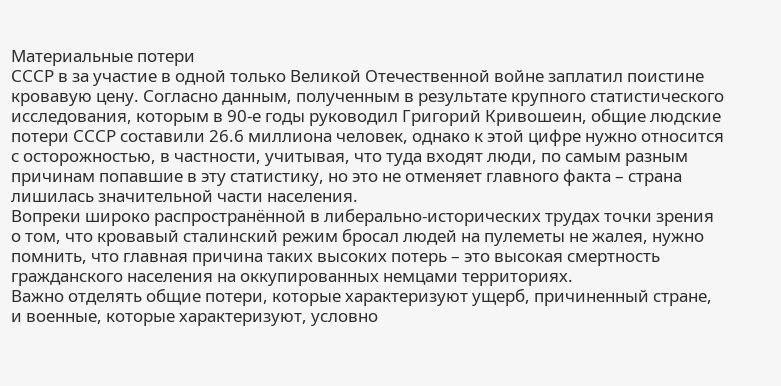Материальные потери
СССР в за участие в одной только Великой Отечественной войне заплатил поистине кровавую цену. Согласно данным, полученным в результате крупного статистического исследования, которым в 90-е годы руководил Григорий Кривошеин, общие людские потери СССР составили 26.6 миллиона человек, однако к этой цифре нужно относится с осторожностью, в частности, учитывая, что туда входят люди, по самым разным причинам попавшие в эту статистику, но это не отменяет главного факта – страна лишилась значительной части населения.
Вопреки широко распространённой в либерально-исторических трудах точки зрения о том, что кровавый сталинский режим бросал людей на пулеметы не жалея, нужно помнить, что главная причина таких высоких потерь – это высокая смертность гражданского населения на оккупированных немцами территориях.
Важно отделять общие потери, которые характеризуют ущерб, причиненный стране, и военные, которые характеризуют, условно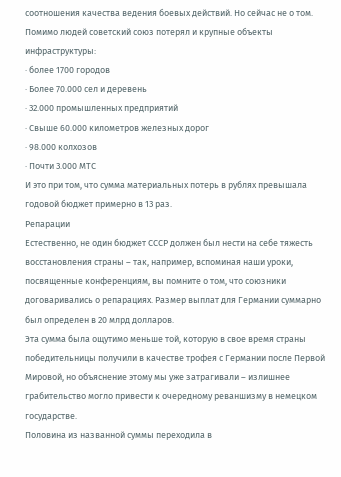соотношения качества ведения боевых действий. Но сейчас не о том.
Помимо людей советский союз потерял и крупные объекты инфраструктуры:
· более 1700 городов
· Более 70.000 сел и деревень
· 32.000 промышленных предприятий
· Свыше 60.000 километров железных дорог
· 98.000 колхозов
· Почти 3.000 МТС
И это при том, что сумма материальных потерь в рублях превышала годовой бюджет примерно в 13 раз.
Репарации
Естественно, не один бюджет СССР должен был нести на себе тяжесть восстановления страны – так, например, вспоминая наши уроки, посвященные конференциям, вы помните о том, что союзники договаривались о репарациях. Размер выплат для Германии суммарно был определен в 20 млрд долларов.
Эта сумма была ощутимо меньше той, которую в свое время страны победительницы получили в качестве трофея с Германии после Первой Мировой, но объяснение этому мы уже затрагивали – излишнее грабительство могло привести к очередному реваншизму в немецком государстве.
Половина из названной суммы переходила в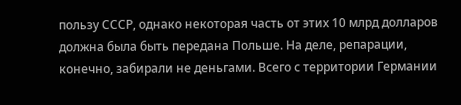пользу СССР, однако некоторая часть от этих 10 млрд долларов должна была быть передана Польше. На деле, репарации, конечно, забирали не деньгами. Всего с территории Германии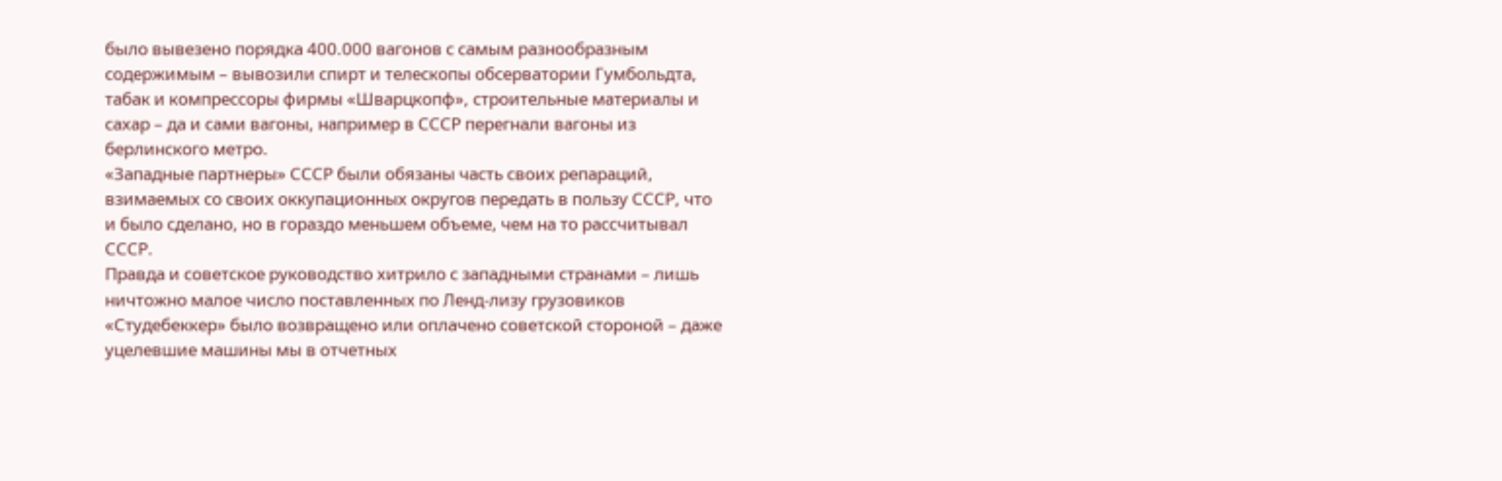было вывезено порядка 400.000 вагонов с самым разнообразным содержимым – вывозили спирт и телескопы обсерватории Гумбольдта, табак и компрессоры фирмы «Шварцкопф», строительные материалы и сахар – да и сами вагоны, например в СССР перегнали вагоны из берлинского метро.
«Западные партнеры» СССР были обязаны часть своих репараций, взимаемых со своих оккупационных округов передать в пользу СССР, что и было сделано, но в гораздо меньшем объеме, чем на то рассчитывал СССР.
Правда и советское руководство хитрило с западными странами – лишь ничтожно малое число поставленных по Ленд-лизу грузовиков «Студебеккер» было возвращено или оплачено советской стороной – даже уцелевшие машины мы в отчетных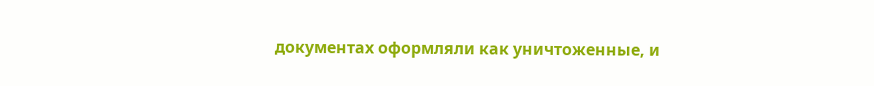документах оформляли как уничтоженные, и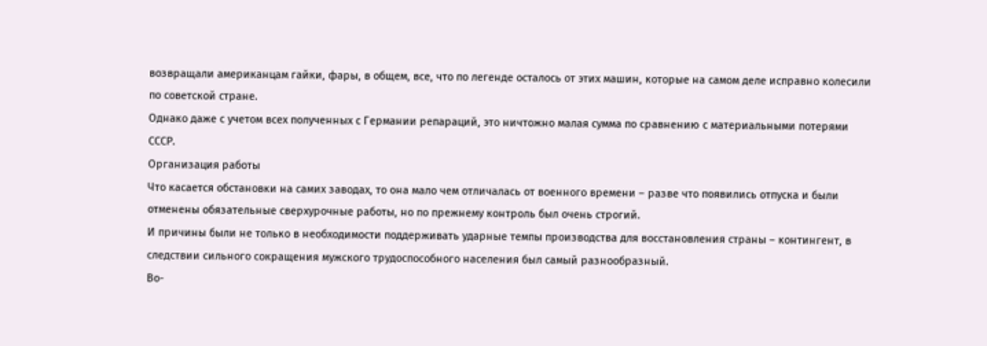возвращали американцам гайки, фары, в общем, все, что по легенде осталось от этих машин, которые на самом деле исправно колесили по советской стране.
Однако даже с учетом всех полученных с Германии репараций, это ничтожно малая сумма по сравнению с материальными потерями СССР.
Организация работы
Что касается обстановки на самих заводах, то она мало чем отличалась от военного времени – разве что появились отпуска и были отменены обязательные сверхурочные работы, но по прежнему контроль был очень строгий.
И причины были не только в необходимости поддерживать ударные темпы производства для восстановления страны – контингент, в следствии сильного сокращения мужского трудоспособного населения был самый разнообразный.
Во-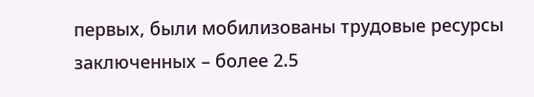первых, были мобилизованы трудовые ресурсы заключенных – более 2.5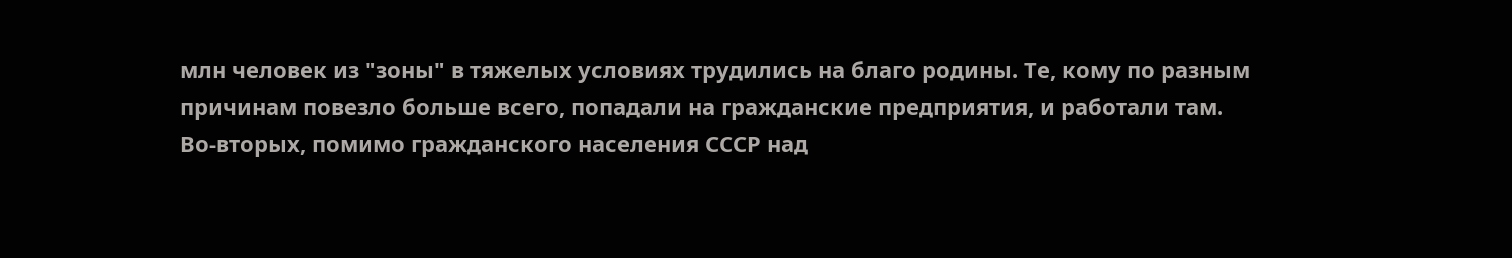млн человек из "зоны" в тяжелых условиях трудились на благо родины. Те, кому по разным причинам повезло больше всего, попадали на гражданские предприятия, и работали там.
Во-вторых, помимо гражданского населения СССР над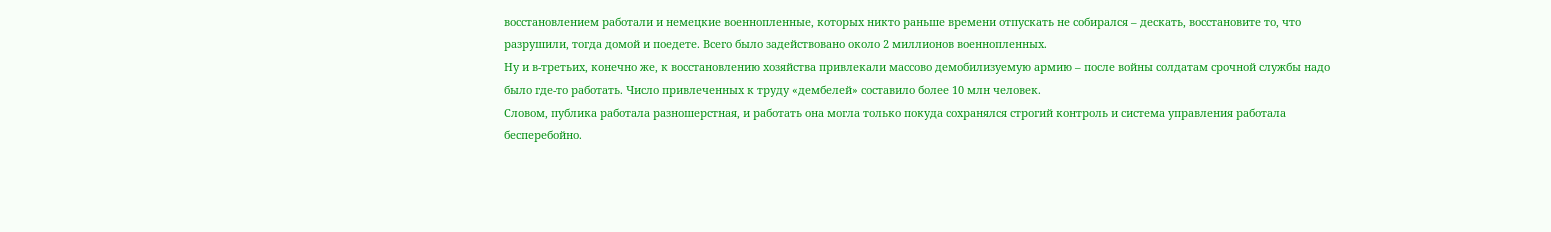восстановлением работали и немецкие военнопленные, которых никто раньше времени отпускать не собирался – дескать, восстановите то, что разрушили, тогда домой и поедете. Всего было задействовано около 2 миллионов военнопленных.
Ну и в-третьих, конечно же, к восстановлению хозяйства привлекали массово демобилизуемую армию – после войны солдатам срочной службы надо было где-то работать. Число привлеченных к труду «дембелей» составило более 10 млн человек.
Словом, публика работала разношерстная, и работать она могла только покуда сохранялся строгий контроль и система управления работала бесперебойно.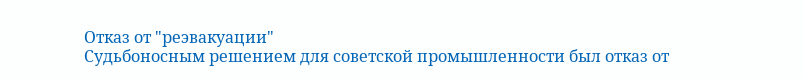Отказ от "реэвакуации"
Судьбоносным решением для советской промышленности был отказ от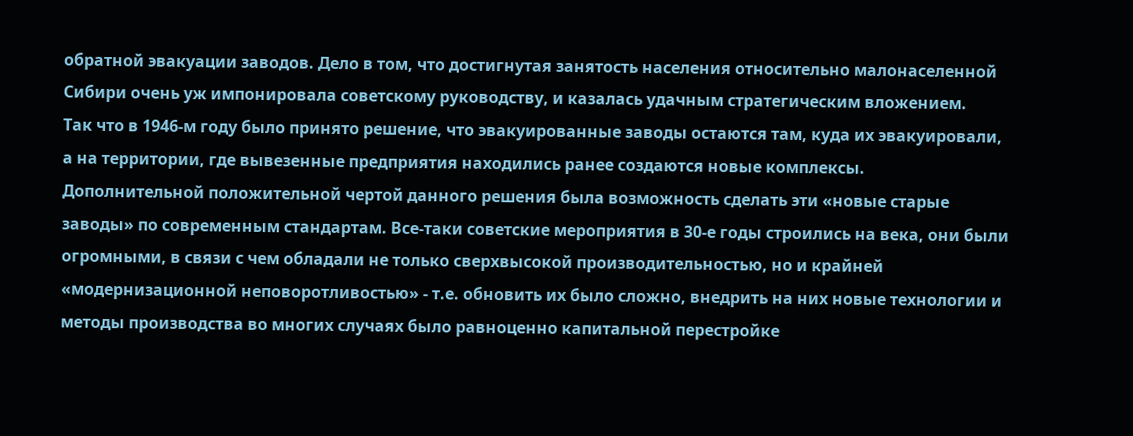обратной эвакуации заводов. Дело в том, что достигнутая занятость населения относительно малонаселенной Сибири очень уж импонировала советскому руководству, и казалась удачным стратегическим вложением.
Так что в 1946-м году было принято решение, что эвакуированные заводы остаются там, куда их эвакуировали, а на территории, где вывезенные предприятия находились ранее создаются новые комплексы.
Дополнительной положительной чертой данного решения была возможность сделать эти «новые старые заводы» по современным стандартам. Все-таки советские мероприятия в 30-е годы строились на века, они были огромными, в связи с чем обладали не только сверхвысокой производительностью, но и крайней «модернизационной неповоротливостью» - т.е. обновить их было сложно, внедрить на них новые технологии и методы производства во многих случаях было равноценно капитальной перестройке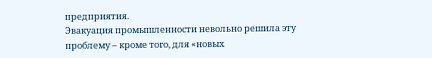предприятия.
Эвакуация промышленности невольно решила эту проблему – кроме того, для «новых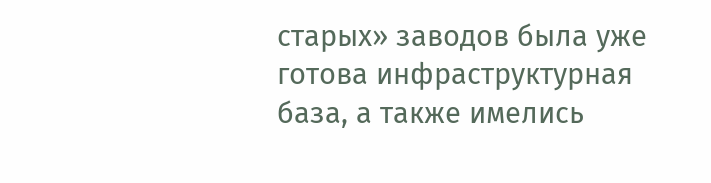старых» заводов была уже готова инфраструктурная база, а также имелись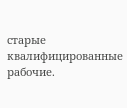старые квалифицированные рабочие.